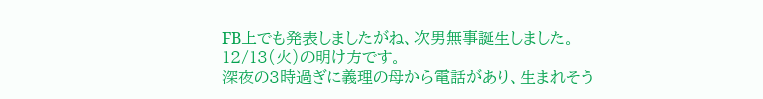FB上でも発表しましたがね、次男無事誕生しました。
12/13(火)の明け方です。
深夜の3時過ぎに義理の母から電話があり、生まれそう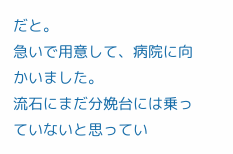だと。
急いで用意して、病院に向かいました。
流石にまだ分娩台には乗っていないと思ってい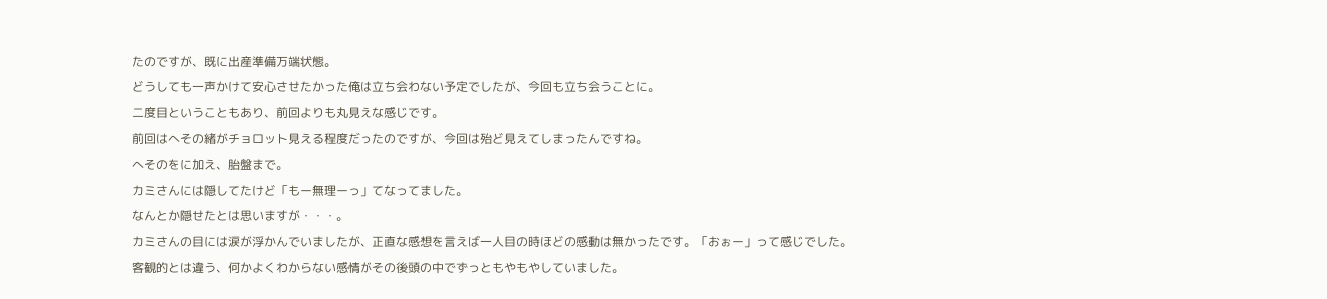たのですが、既に出産準備万端状態。
どうしても一声かけて安心させたかった俺は立ち会わない予定でしたが、今回も立ち会うことに。
二度目ということもあり、前回よりも丸見えな感じです。
前回はへその緒がチョロット見える程度だったのですが、今回は殆ど見えてしまったんですね。
へそのをに加え、胎盤まで。
カミさんには隠してたけど「もー無理ーっ」てなってました。
なんとか隠せたとは思いますが・・・。
カミさんの目には涙が浮かんでいましたが、正直な感想を言えば一人目の時ほどの感動は無かったです。「おぉー」って感じでした。
客観的とは違う、何かよくわからない感情がその後頭の中でずっともやもやしていました。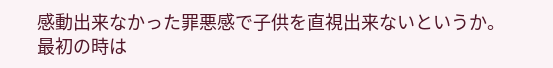感動出来なかった罪悪感で子供を直視出来ないというか。
最初の時は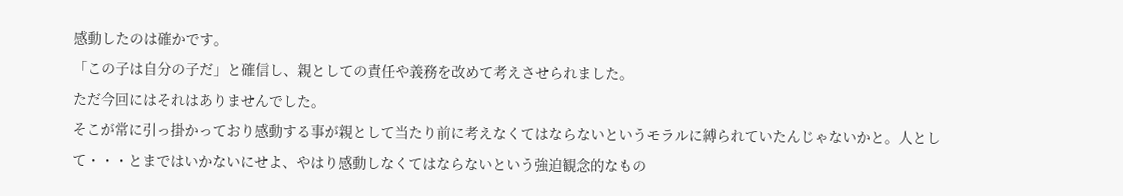感動したのは確かです。
「この子は自分の子だ」と確信し、親としての責任や義務を改めて考えさせられました。
ただ今回にはそれはありませんでした。
そこが常に引っ掛かっており感動する事が親として当たり前に考えなくてはならないというモラルに縛られていたんじゃないかと。人として・・・とまではいかないにせよ、やはり感動しなくてはならないという強迫観念的なもの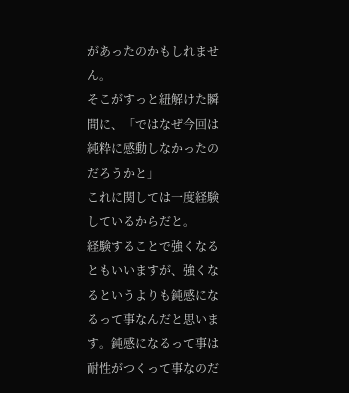があったのかもしれません。
そこがすっと紐解けた瞬間に、「ではなぜ今回は純粋に感動しなかったのだろうかと」
これに関しては一度経験しているからだと。
経験することで強くなるともいいますが、強くなるというよりも鈍感になるって事なんだと思います。鈍感になるって事は耐性がつくって事なのだ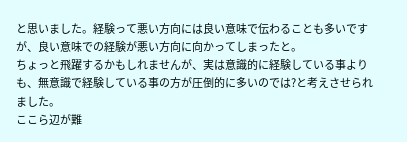と思いました。経験って悪い方向には良い意味で伝わることも多いですが、良い意味での経験が悪い方向に向かってしまったと。
ちょっと飛躍するかもしれませんが、実は意識的に経験している事よりも、無意識で経験している事の方が圧倒的に多いのでは?と考えさせられました。
ここら辺が難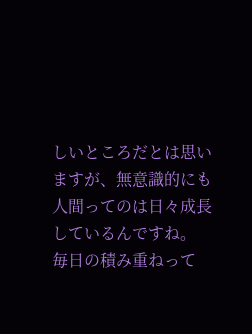しいところだとは思いますが、無意識的にも人間ってのは日々成長しているんですね。
毎日の積み重ねって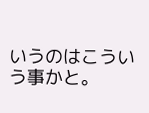いうのはこういう事かと。